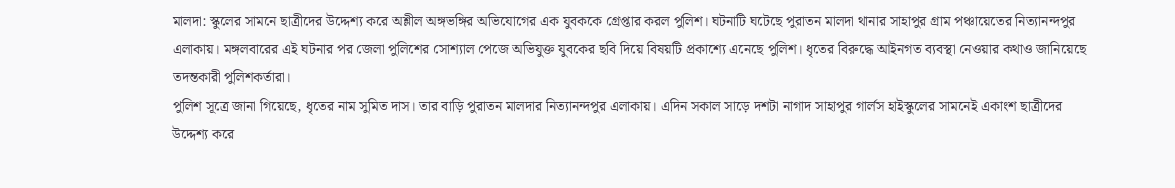মালদা: স্কুলের সামনে ছাত্রীদের উদ্দেশ্য করে অশ্লীল অঙ্গভঙ্গির অভিযোগের এক যুবককে গ্রেপ্তার করল পুলিশ। ঘটনাটি ঘটেছে পুরাতন মালদা থানার সাহাপুর গ্রাম পঞ্চায়েতের নিত্যানন্দপুর এলাকায়। মঙ্গলবারের এই ঘটনার পর জেলা পুলিশের সোশ্যাল পেজে অভিযুক্ত যুবকের ছবি দিয়ে বিষয়টি প্রকাশ্যে এনেছে পুলিশ। ধৃতের বিরুদ্ধে আইনগত ব্যবস্থা নেওয়ার কথাও জানিয়েছে তদন্তকারী পুলিশকর্তারা।
পুলিশ সূত্রে জানা গিয়েছে, ধৃতের নাম সুমিত দাস। তার বাড়ি পুরাতন মালদার নিত্যানন্দপুর এলাকায়। এদিন সকাল সাড়ে দশটা নাগাদ সাহাপুর গার্লস হাইস্কুলের সামনেই একাংশ ছাত্রীদের উদ্দেশ্য করে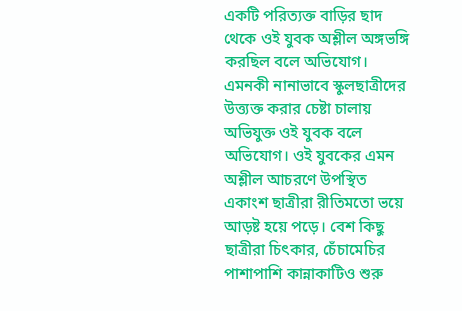একটি পরিত্যক্ত বাড়ির ছাদ থেকে ওই যুবক অশ্লীল অঙ্গভঙ্গি করছিল বলে অভিযোগ। এমনকী নানাভাবে স্কুলছাত্রীদের উত্ত্যক্ত করার চেষ্টা চালায় অভিযুক্ত ওই যুবক বলে অভিযোগ। ওই যুবকের এমন অশ্লীল আচরণে উপস্থিত একাংশ ছাত্রীরা রীতিমতো ভয়ে আড়ষ্ট হয়ে পড়ে। বেশ কিছু ছাত্রীরা চিৎকার, চেঁচামেচির পাশাপাশি কান্নাকাটিও শুরু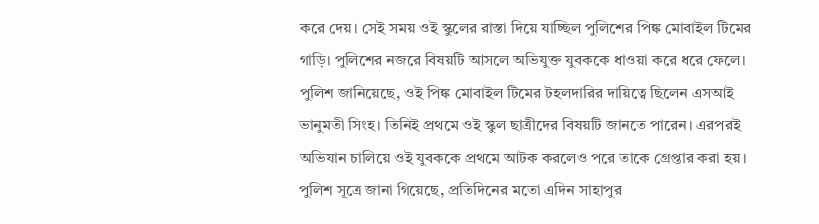করে দেয়। সেই সময় ওই স্কুলের রাস্তা দিয়ে যাচ্ছিল পুলিশের পিঙ্ক মোবাইল টিমের গাড়ি। পুলিশের নজরে বিষয়টি আসলে অভিযুক্ত যুবককে ধাওয়া করে ধরে ফেলে।
পুলিশ জানিয়েছে, ওই পিঙ্ক মোবাইল টিমের টহলদারির দায়িত্বে ছিলেন এসআই ভানুমতী সিংহ। তিনিই প্রথমে ওই স্কুল ছাত্রীদের বিষয়টি জানতে পারেন। এরপরই অভিযান চালিয়ে ওই যুবককে প্রথমে আটক করলেও পরে তাকে গ্রেপ্তার করা হয়।
পুলিশ সূত্রে জানা গিয়েছে, প্রতিদিনের মতো এদিন সাহাপুর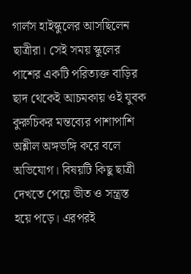গার্লস হাইস্কুলের আসছিলেন ছাত্রীরা। সেই সময় স্কুলের পাশের একটি পরিত্যক্ত বাড়ির ছাদ থেকেই আচমকায় ওই যুবক কুরুচিকর মন্তব্যের পাশাপাশি অশ্লীল অঙ্গভঙ্গি করে বলে অভিযোগ। বিষয়টি কিছু ছাত্রী দেখতে পেয়ে ভীত ও সন্ত্রস্ত হয়ে পড়ে। এরপরই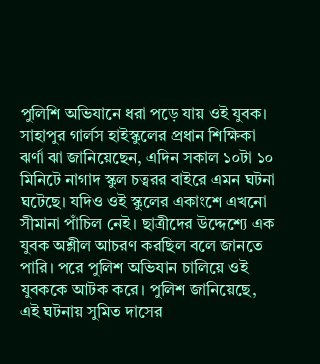পুলিশি অভিযানে ধরা পড়ে যায় ওই যুবক।
সাহাপুর গার্লস হাইস্কুলের প্রধান শিক্ষিকা ঝর্ণা ঝা জানিয়েছেন, এদিন সকাল ১০টা ১০ মিনিটে নাগাদ স্কুল চত্বরর বাইরে এমন ঘটনা ঘটেছে। যদিও ওই স্কুলের একাংশে এখনো সীমানা পাঁচিল নেই। ছাত্রীদের উদ্দেশ্যে এক যুবক অশ্লীল আচরণ করছিল বলে জানতে পারি। পরে পুলিশ অভিযান চালিয়ে ওই যুবককে আটক করে। পুলিশ জানিয়েছে, এই ঘটনায় সুমিত দাসের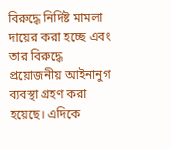বিরুদ্ধে নির্দিষ্ট মামলা দায়ের করা হচ্ছে এবং তার বিরুদ্ধে প্রয়োজনীয় আইনানুগ ব্যবস্থা গ্রহণ করা হয়েছে। এদিকে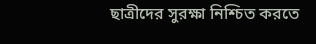ছাত্রীদের সুরক্ষা নিশ্চিত করতে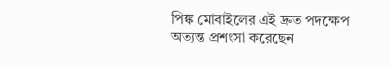পিঙ্ক মোবাইলের এই দ্রুত পদক্ষেপ অত্যন্ত প্রশংসা করেছেন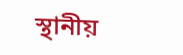স্থানীয়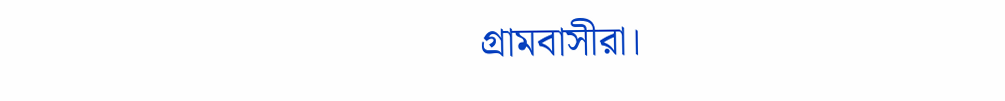গ্রামবাসীরা।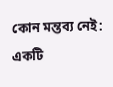কোন মন্তব্য নেই:
একটি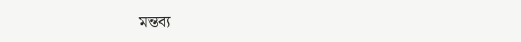মন্তব্য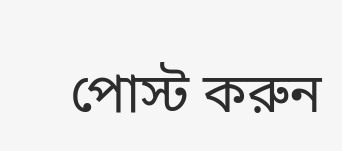পোস্ট করুন